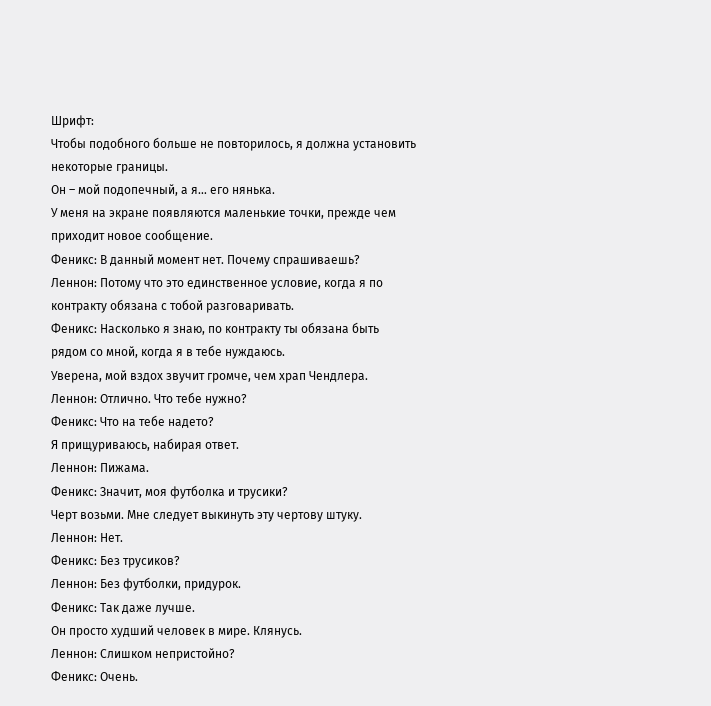Шрифт:
Чтобы подобного больше не повторилось, я должна установить некоторые границы.
Он – мой подопечный, а я… его нянька.
У меня на экране появляются маленькие точки, прежде чем приходит новое сообщение.
Феникс: В данный момент нет. Почему спрашиваешь?
Леннон: Потому что это единственное условие, когда я по контракту обязана с тобой разговаривать.
Феникс: Насколько я знаю, по контракту ты обязана быть рядом со мной, когда я в тебе нуждаюсь.
Уверена, мой вздох звучит громче, чем храп Чендлера.
Леннон: Отлично. Что тебе нужно?
Феникс: Что на тебе надето?
Я прищуриваюсь, набирая ответ.
Леннон: Пижама.
Феникс: Значит, моя футболка и трусики?
Черт возьми. Мне следует выкинуть эту чертову штуку.
Леннон: Нет.
Феникс: Без трусиков?
Леннон: Без футболки, придурок.
Феникс: Так даже лучше.
Он просто худший человек в мире. Клянусь.
Леннон: Слишком непристойно?
Феникс: Очень.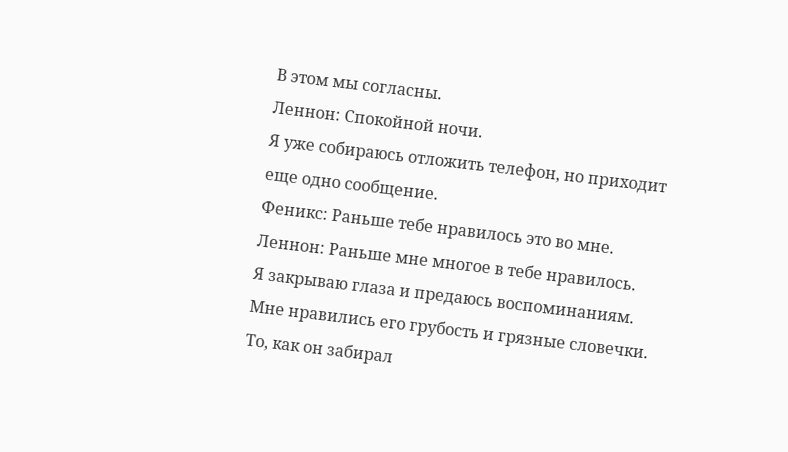В этом мы согласны.
Леннон: Спокойной ночи.
Я уже собираюсь отложить телефон, но приходит еще одно сообщение.
Феникс: Раньше тебе нравилось это во мне.
Леннон: Раньше мне многое в тебе нравилось.
Я закрываю глаза и предаюсь воспоминаниям.
Мне нравились его грубость и грязные словечки.
То, как он забирал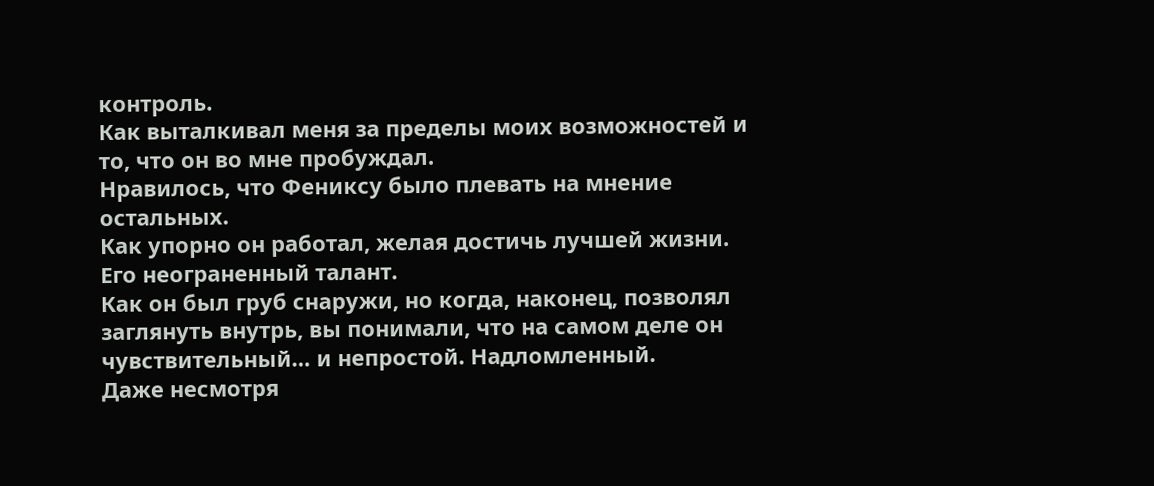контроль.
Как выталкивал меня за пределы моих возможностей и то, что он во мне пробуждал.
Нравилось, что Фениксу было плевать на мнение остальных.
Как упорно он работал, желая достичь лучшей жизни.
Его неограненный талант.
Как он был груб снаружи, но когда, наконец, позволял заглянуть внутрь, вы понимали, что на самом деле он чувствительный… и непростой. Надломленный.
Даже несмотря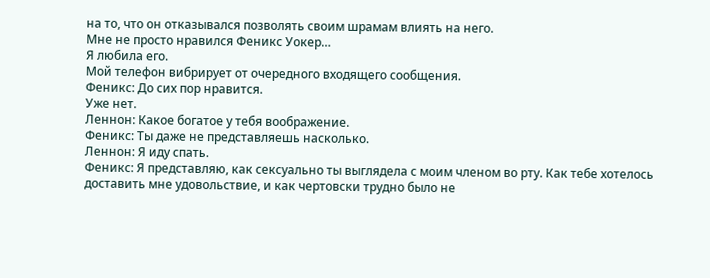на то, что он отказывался позволять своим шрамам влиять на него.
Мне не просто нравился Феникс Уокер…
Я любила его.
Мой телефон вибрирует от очередного входящего сообщения.
Феникс: До сих пор нравится.
Уже нет.
Леннон: Какое богатое у тебя воображение.
Феникс: Ты даже не представляешь насколько.
Леннон: Я иду спать.
Феникс: Я представляю, как сексуально ты выглядела с моим членом во рту. Как тебе хотелось доставить мне удовольствие, и как чертовски трудно было не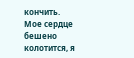кончить.
Мое сердце бешено колотится, я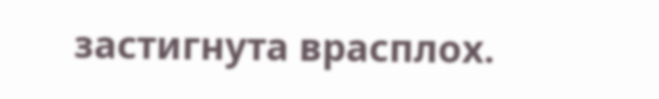застигнута врасплох.